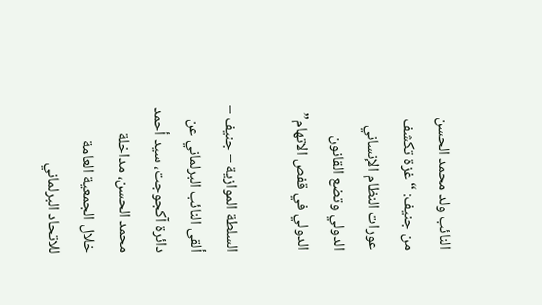النائب ولد محمد الحسن من جنيف: “غزة تكشف عورات النظام الإنساني الدولي وتضع القانون الدولي في قفص الاتهام”

السلطة الموازية – جنيف – ألقى النائب البرلماني عن دائرة آكجوجت، سيد أحمد محمد الحسن، مداخلة خلال الجمعية العامة للاتحاد البرلماني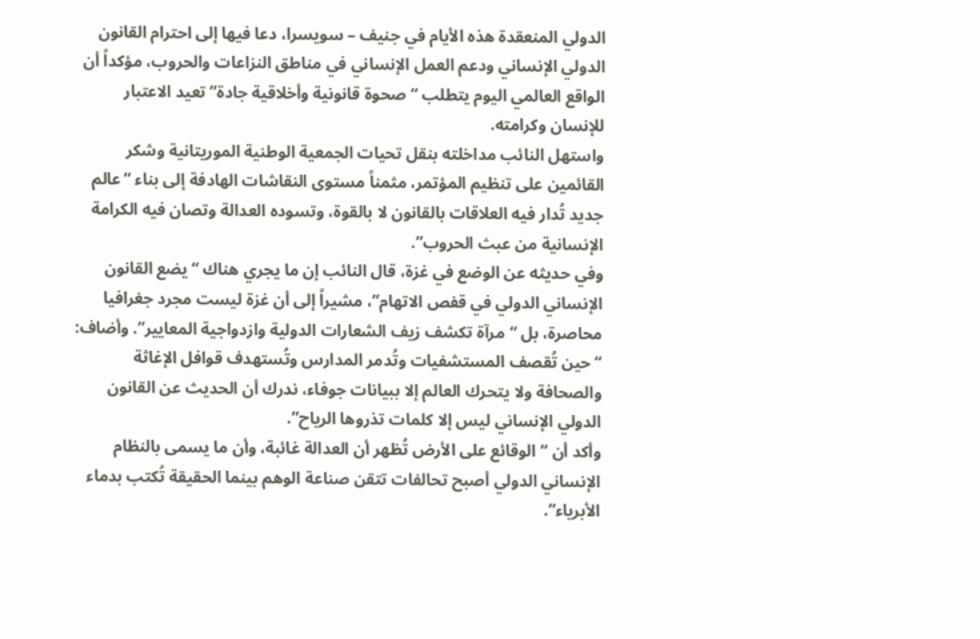الدولي المنعقدة هذه الأيام في جنيف – سويسرا، دعا فيها إلى احترام القانون الدولي الإنساني ودعم العمل الإنساني في مناطق النزاعات والحروب، مؤكداً أن الواقع العالمي اليوم يتطلب “صحوة قانونية وأخلاقية جادة” تعيد الاعتبار للإنسان وكرامته.
واستهل النائب مداخلته بنقل تحيات الجمعية الوطنية الموريتانية وشكر القائمين على تنظيم المؤتمر، مثمناً مستوى النقاشات الهادفة إلى بناء “عالم جديد تُدار فيه العلاقات بالقانون لا بالقوة، وتسوده العدالة وتصان فيه الكرامة الإنسانية من عبث الحروب”.
وفي حديثه عن الوضع في غزة، قال النائب إن ما يجري هناك “يضع القانون الإنساني الدولي في قفص الاتهام”، مشيراً إلى أن غزة ليست مجرد جغرافيا محاصرة، بل “مرآة تكشف زيف الشعارات الدولية وازدواجية المعايير”. وأضاف:
“حين تُقصف المستشفيات وتُدمر المدارس وتُستهدف قوافل الإغاثة والصحافة ولا يتحرك العالم إلا ببيانات جوفاء، ندرك أن الحديث عن القانون الدولي الإنساني ليس إلا كلمات تذروها الرياح”.
وأكد أن “الوقائع على الأرض تُظهر أن العدالة غائبة، وأن ما يسمى بالنظام الإنساني الدولي أصبح تحالفات تتقن صناعة الوهم بينما الحقيقة تُكتب بدماء الأبرياء”.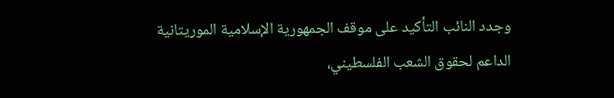وجدد النائب التأكيد على موقف الجمهورية الإسلامية الموريتانية الداعم لحقوق الشعب الفلسطيني،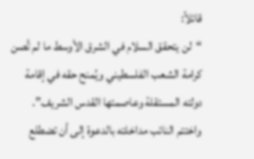قائلاً:
“لن يتحقق السلام في الشرق الأوسط ما لم تُصن كرامة الشعب الفلسطيني ويُمنح حقه في إقامة دولته المستقلة وعاصمتها القدس الشريف”.
واختتم النائب مداخلته بالدعوة إلى أن تضطلع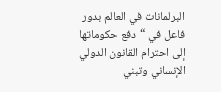البرلمانات في العالم بدور فاعل في “دفع حكوماتها إلى احترام القانون الدولي الإنساني وتبني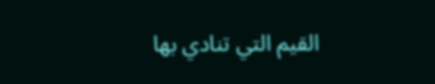القيم التي تنادي بها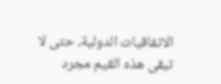الاتفاقيات الدولية، حتى لا تبقى هذه القيم مجرد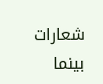شعارات بينما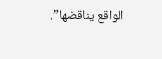الواقع يناقضها”.